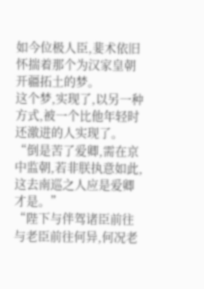如今位极人臣,婓术依旧怀揣着那个为汉家皇朝开疆拓土的梦。
这个梦,实现了,以另一种方式,被一个比他年轻时还激进的人实现了。
“倒是苦了爱卿,需在京中监朝,若非朕执意如此,这去南巡之人应是爱卿才是。”
“陛下与伴驾诸臣前往与老臣前往何异,何况老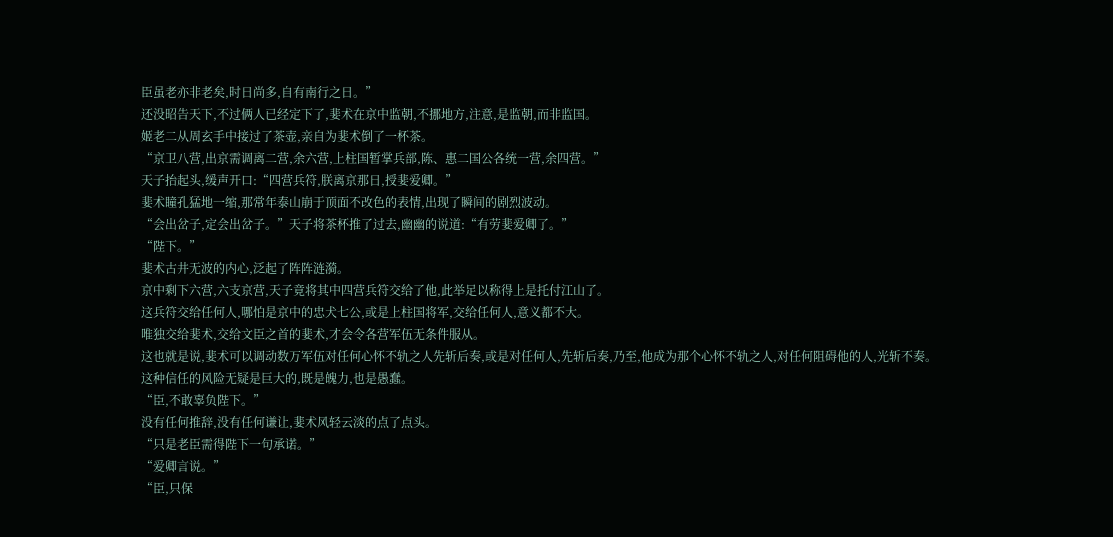臣虽老亦非老矣,时日尚多,自有南行之日。”
还没昭告天下,不过俩人已经定下了,婓术在京中监朝,不挪地方,注意,是监朝,而非监国。
姬老二从周玄手中接过了茶壶,亲自为婓术倒了一杯茶。
“京卫八营,出京需调离二营,余六营,上柱国暂掌兵部,陈、惠二国公各统一营,余四营。”
天子抬起头,缓声开口:“四营兵符,朕离京那日,授婓爱卿。”
婓术瞳孔猛地一缩,那常年泰山崩于顶面不改色的表情,出现了瞬间的剧烈波动。
“会出岔子,定会出岔子。”天子将茶杯推了过去,幽幽的说道:“有劳婓爱卿了。”
“陛下。”
婓术古井无波的内心,泛起了阵阵涟漪。
京中剩下六营,六支京营,天子竟将其中四营兵符交给了他,此举足以称得上是托付江山了。
这兵符交给任何人,哪怕是京中的忠犬七公,或是上柱国将军,交给任何人,意义都不大。
唯独交给婓术,交给文臣之首的婓术,才会令各营军伍无条件服从。
这也就是说,婓术可以调动数万军伍对任何心怀不轨之人先斩后奏,或是对任何人,先斩后奏,乃至,他成为那个心怀不轨之人,对任何阻碍他的人,光斩不奏。
这种信任的风险无疑是巨大的,既是魄力,也是愚蠢。
“臣,不敢辜负陛下。”
没有任何推辞,没有任何谦让,婓术风轻云淡的点了点头。
“只是老臣需得陛下一句承诺。”
“爱卿言说。”
“臣,只保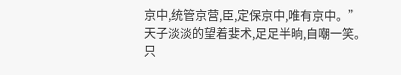京中,统管京营,臣,定保京中,唯有京中。”
天子淡淡的望着婓术,足足半晌,自嘲一笑。
只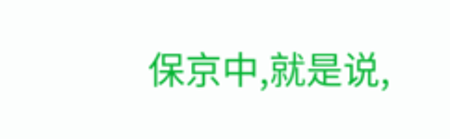保京中,就是说,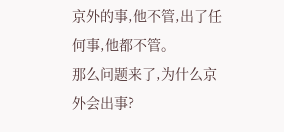京外的事,他不管,出了任何事,他都不管。
那么问题来了,为什么京外会出事?